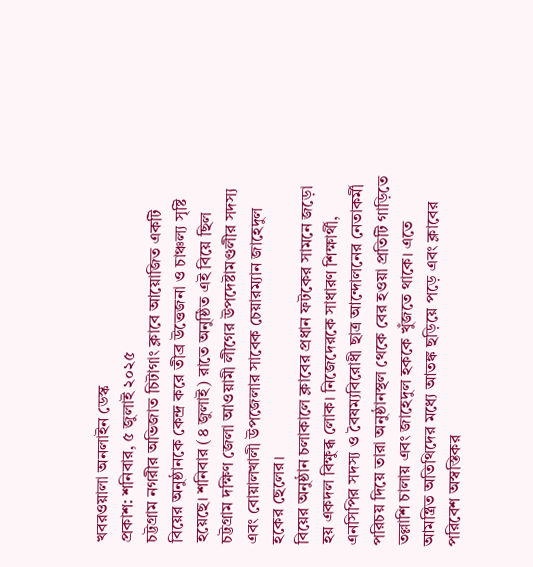খবরওয়ালা অনলাইন ডেস্ক
প্রকাশ: শনিবার, ৫ জুলাই ২০২৫
চট্টগ্রাম নগরীর অভিজাত চিটাগাং ক্লাবে আয়োজিত একটি বিয়ের অনুষ্ঠানকে কেন্দ্র করে তীব্র উত্তেজনা ও চাঞ্চল্য সৃষ্টি হয়েছে। শনিবার (৪ জুলাই) রাতে অনুষ্ঠিত এই বিয়ে ছিল চট্টগ্রাম দক্ষিণ জেলা আওয়ামী লীগের উপদেষ্টামণ্ডলীর সদস্য এবং বোয়ালখালী উপজেলার সাবেক চেয়ারম্যান জাহেদুল হকের ছেলের।
বিয়ের অনুষ্ঠান চলাকালে ক্লাবের প্রধান ফটকের সামনে জড়ো হয় একদল বিক্ষুব্ধ লোক। নিজেদেরকে সাধারণ শিক্ষার্থী, এনসিপির সদস্য ও বৈষম্যবিরোধী ছাত্র আন্দোলনের নেতাকর্মী পরিচয় দিয়ে তারা অনুষ্ঠানস্থল থেকে বের হওয়া প্রতিটি গাড়িতে তল্লাশি চালায় এবং জাহেদুল হককে খুঁজতে থাকে। এতে আমন্ত্রিত অতিথিদের মধ্যে আতঙ্ক ছড়িয়ে পড়ে এবং ক্লাবের পরিবেশ অস্বস্তিকর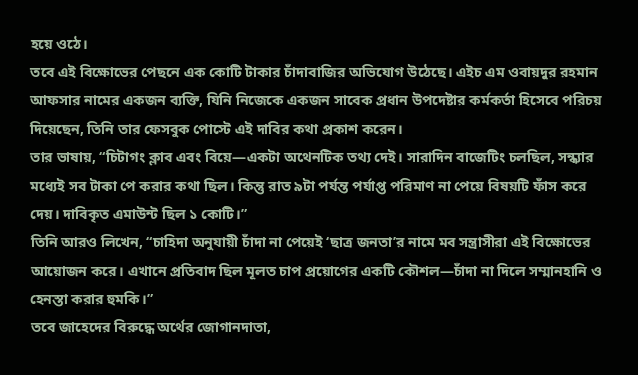হয়ে ওঠে।
তবে এই বিক্ষোভের পেছনে এক কোটি টাকার চাঁদাবাজির অভিযোগ উঠেছে। এইচ এম ওবায়দুর রহমান আফসার নামের একজন ব্যক্তি, যিনি নিজেকে একজন সাবেক প্রধান উপদেষ্টার কর্মকর্তা হিসেবে পরিচয় দিয়েছেন, তিনি তার ফেসবুক পোস্টে এই দাবির কথা প্রকাশ করেন।
তার ভাষায়, “চিটাগং ক্লাব এবং বিয়ে—একটা অথেনটিক তথ্য দেই। সারাদিন বাজেটিং চলছিল, সন্ধ্যার মধ্যেই সব টাকা পে করার কথা ছিল। কিন্তু রাত ৯টা পর্যন্ত পর্যাপ্ত পরিমাণ না পেয়ে বিষয়টি ফাঁস করে দেয়। দাবিকৃত এমাউন্ট ছিল ১ কোটি।”
তিনি আরও লিখেন, “চাহিদা অনুযায়ী চাঁদা না পেয়েই ‘ছাত্র জনতা’র নামে মব সন্ত্রাসীরা এই বিক্ষোভের আয়োজন করে। এখানে প্রতিবাদ ছিল মূলত চাপ প্রয়োগের একটি কৌশল—চাঁদা না দিলে সম্মানহানি ও হেনস্তা করার হুমকি।”
তবে জাহেদের বিরুদ্ধে অর্থের জোগানদাতা,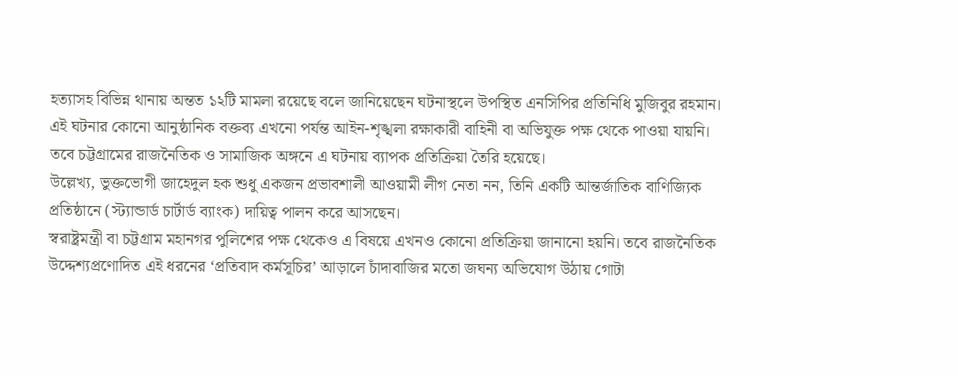হত্যাসহ বিভিন্ন থানায় অন্তত ১২টি মামলা রয়েছে বলে জানিয়েছেন ঘটনাস্থলে উপস্থিত এনসিপির প্রতিনিধি মুজিবুর রহমান।
এই ঘটনার কোনো আনুষ্ঠানিক বক্তব্য এখনো পর্যন্ত আইন-শৃঙ্খলা রক্ষাকারী বাহিনী বা অভিযুক্ত পক্ষ থেকে পাওয়া যায়নি। তবে চট্টগ্রামের রাজনৈতিক ও সামাজিক অঙ্গনে এ ঘটনায় ব্যাপক প্রতিক্রিয়া তৈরি হয়েছে।
উল্লেখ্য, ভুক্তভোগী জাহেদুল হক শুধু একজন প্রভাবশালী আওয়ামী লীগ নেতা নন, তিনি একটি আন্তর্জাতিক বাণিজ্যিক প্রতিষ্ঠানে (স্ট্যান্ডার্ড চার্টার্ড ব্যাংক) দায়িত্ব পালন করে আসছেন।
স্বরাষ্ট্রমন্ত্রী বা চট্টগ্রাম মহানগর পুলিশের পক্ষ থেকেও এ বিষয়ে এখনও কোনো প্রতিক্রিয়া জানানো হয়নি। তবে রাজনৈতিক উদ্দেশ্যপ্রণোদিত এই ধরনের ‘প্রতিবাদ কর্মসূচির’ আড়ালে চাঁদাবাজির মতো জঘন্য অভিযোগ উঠায় গোটা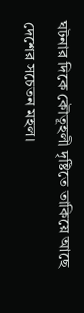ঘটনার দিকে কৌতূহলী দৃষ্টিতে তাকিয়ে আছে দেশের সচেতন মহল।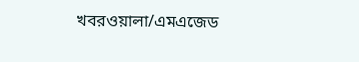খবরওয়ালা/এমএজেড